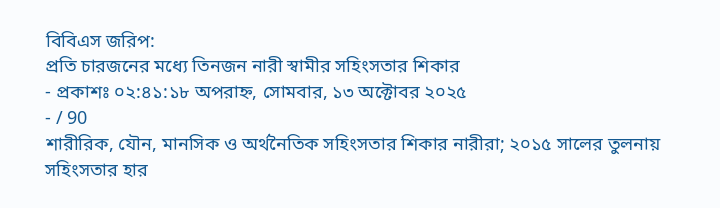বিবিএস জরিপ:
প্রতি চারজনের মধ্যে তিনজন নারী স্বামীর সহিংসতার শিকার
- প্রকাশঃ ০২:৪১:১৮ অপরাহ্ন, সোমবার, ১৩ অক্টোবর ২০২৫
- / 90
শারীরিক, যৌন, মানসিক ও অর্থনৈতিক সহিংসতার শিকার নারীরা; ২০১৫ সালের তুলনায় সহিংসতার হার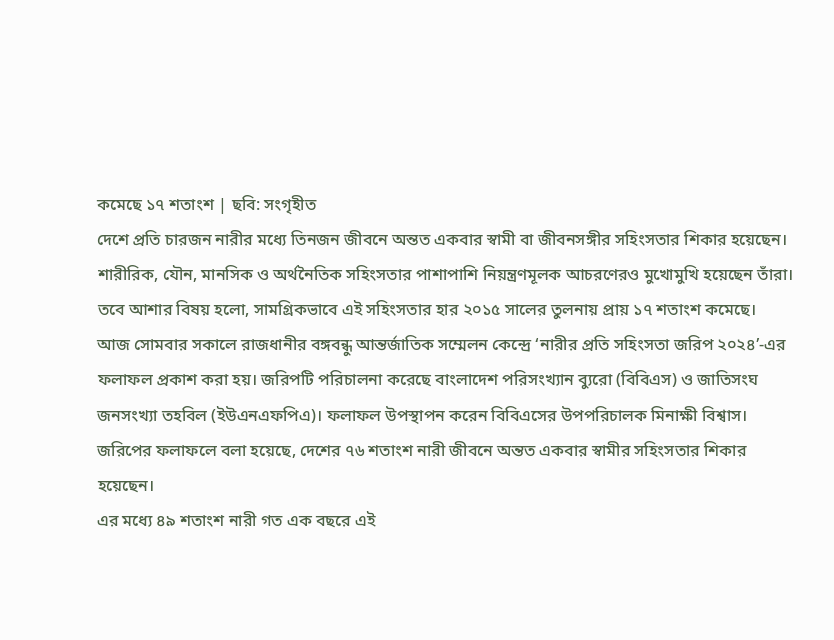কমেছে ১৭ শতাংশ | ছবি: সংগৃহীত
দেশে প্রতি চারজন নারীর মধ্যে তিনজন জীবনে অন্তত একবার স্বামী বা জীবনসঙ্গীর সহিংসতার শিকার হয়েছেন। শারীরিক, যৌন, মানসিক ও অর্থনৈতিক সহিংসতার পাশাপাশি নিয়ন্ত্রণমূলক আচরণেরও মুখোমুখি হয়েছেন তাঁরা।
তবে আশার বিষয় হলো, সামগ্রিকভাবে এই সহিংসতার হার ২০১৫ সালের তুলনায় প্রায় ১৭ শতাংশ কমেছে।
আজ সোমবার সকালে রাজধানীর বঙ্গবন্ধু আন্তর্জাতিক সম্মেলন কেন্দ্রে ‘নারীর প্রতি সহিংসতা জরিপ ২০২৪’-এর ফলাফল প্রকাশ করা হয়। জরিপটি পরিচালনা করেছে বাংলাদেশ পরিসংখ্যান ব্যুরো (বিবিএস) ও জাতিসংঘ জনসংখ্যা তহবিল (ইউএনএফপিএ)। ফলাফল উপস্থাপন করেন বিবিএসের উপপরিচালক মিনাক্ষী বিশ্বাস।
জরিপের ফলাফলে বলা হয়েছে, দেশের ৭৬ শতাংশ নারী জীবনে অন্তত একবার স্বামীর সহিংসতার শিকার হয়েছেন।
এর মধ্যে ৪৯ শতাংশ নারী গত এক বছরে এই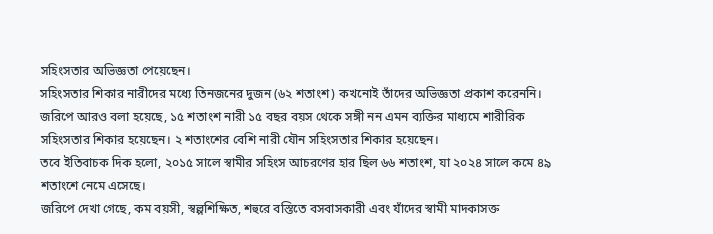সহিংসতার অভিজ্ঞতা পেয়েছেন।
সহিংসতার শিকার নারীদের মধ্যে তিনজনের দুজন (৬২ শতাংশ) কখনোই তাঁদের অভিজ্ঞতা প্রকাশ করেননি।
জরিপে আরও বলা হয়েছে, ১৫ শতাংশ নারী ১৫ বছর বয়স থেকে সঙ্গী নন এমন ব্যক্তির মাধ্যমে শারীরিক সহিংসতার শিকার হয়েছেন। ২ শতাংশের বেশি নারী যৌন সহিংসতার শিকার হয়েছেন।
তবে ইতিবাচক দিক হলো, ২০১৫ সালে স্বামীর সহিংস আচরণের হার ছিল ৬৬ শতাংশ, যা ২০২৪ সালে কমে ৪৯ শতাংশে নেমে এসেছে।
জরিপে দেখা গেছে, কম বয়সী, স্বল্পশিক্ষিত, শহুরে বস্তিতে বসবাসকারী এবং যাঁদের স্বামী মাদকাসক্ত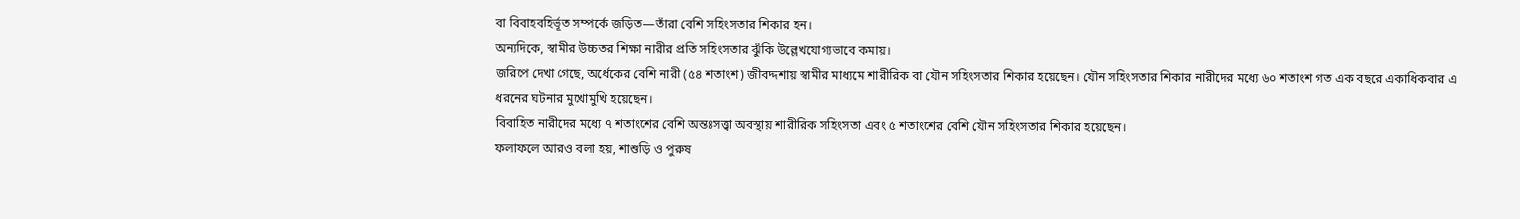বা বিবাহবহির্ভূত সম্পর্কে জড়িত—তাঁরা বেশি সহিংসতার শিকার হন।
অন্যদিকে, স্বামীর উচ্চতর শিক্ষা নারীর প্রতি সহিংসতার ঝুঁকি উল্লেখযোগ্যভাবে কমায়।
জরিপে দেখা গেছে, অর্ধেকের বেশি নারী (৫৪ শতাংশ) জীবদ্দশায় স্বামীর মাধ্যমে শারীরিক বা যৌন সহিংসতার শিকার হয়েছেন। যৌন সহিংসতার শিকার নারীদের মধ্যে ৬০ শতাংশ গত এক বছরে একাধিকবার এ ধরনের ঘটনার মুখোমুখি হয়েছেন।
বিবাহিত নারীদের মধ্যে ৭ শতাংশের বেশি অন্তঃসত্ত্বা অবস্থায় শারীরিক সহিংসতা এবং ৫ শতাংশের বেশি যৌন সহিংসতার শিকার হয়েছেন।
ফলাফলে আরও বলা হয়, শাশুড়ি ও পুরুষ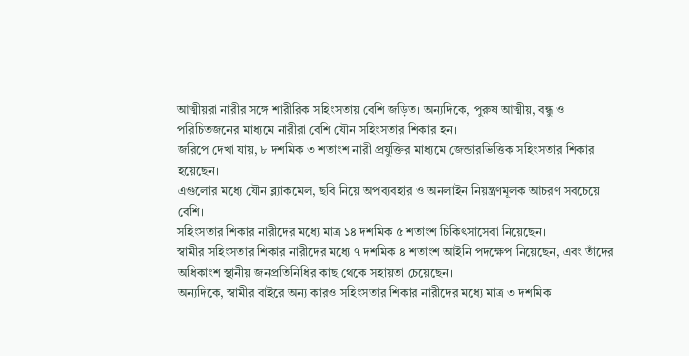আত্মীয়রা নারীর সঙ্গে শারীরিক সহিংসতায় বেশি জড়িত। অন্যদিকে, পুরুষ আত্মীয়, বন্ধু ও পরিচিতজনের মাধ্যমে নারীরা বেশি যৌন সহিংসতার শিকার হন।
জরিপে দেখা যায়, ৮ দশমিক ৩ শতাংশ নারী প্রযুক্তির মাধ্যমে জেন্ডারভিত্তিক সহিংসতার শিকার হয়েছেন।
এগুলোর মধ্যে যৌন ব্ল্যাকমেল, ছবি নিয়ে অপব্যবহার ও অনলাইন নিয়ন্ত্রণমূলক আচরণ সবচেয়ে বেশি।
সহিংসতার শিকার নারীদের মধ্যে মাত্র ১৪ দশমিক ৫ শতাংশ চিকিৎসাসেবা নিয়েছেন।
স্বামীর সহিংসতার শিকার নারীদের মধ্যে ৭ দশমিক ৪ শতাংশ আইনি পদক্ষেপ নিয়েছেন, এবং তাঁদের অধিকাংশ স্থানীয় জনপ্রতিনিধির কাছ থেকে সহায়তা চেয়েছেন।
অন্যদিকে, স্বামীর বাইরে অন্য কারও সহিংসতার শিকার নারীদের মধ্যে মাত্র ৩ দশমিক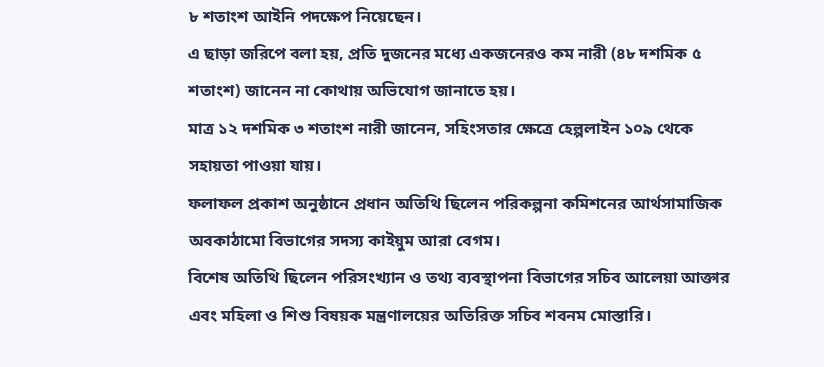৮ শতাংশ আইনি পদক্ষেপ নিয়েছেন।
এ ছাড়া জরিপে বলা হয়, প্রতি দুজনের মধ্যে একজনেরও কম নারী (৪৮ দশমিক ৫ শতাংশ) জানেন না কোথায় অভিযোগ জানাতে হয়।
মাত্র ১২ দশমিক ৩ শতাংশ নারী জানেন, সহিংসতার ক্ষেত্রে হেল্পলাইন ১০৯ থেকে সহায়তা পাওয়া যায়।
ফলাফল প্রকাশ অনুষ্ঠানে প্রধান অতিথি ছিলেন পরিকল্পনা কমিশনের আর্থসামাজিক অবকাঠামো বিভাগের সদস্য কাইয়ুম আরা বেগম।
বিশেষ অতিথি ছিলেন পরিসংখ্যান ও তথ্য ব্যবস্থাপনা বিভাগের সচিব আলেয়া আক্তার এবং মহিলা ও শিশু বিষয়ক মন্ত্রণালয়ের অতিরিক্ত সচিব শবনম মোস্তারি।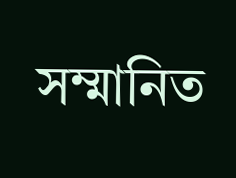সম্মানিত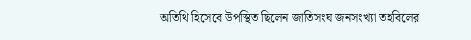অতিথি হিসেবে উপস্থিত ছিলেন জাতিসংঘ জনসংখ্যা তহবিলের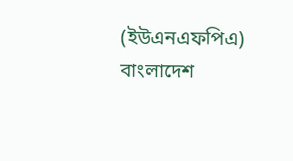(ইউএনএফপিএ) বাংলাদেশ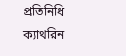প্রতিনিধি ক্যাথরিন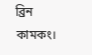ব্রিন কামকং।